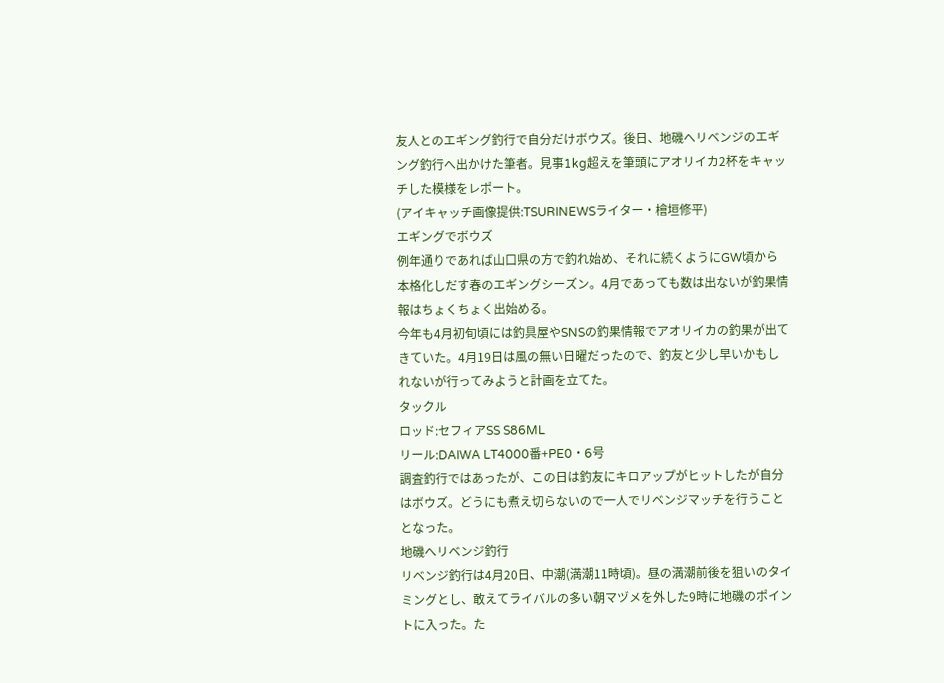友人とのエギング釣行で自分だけボウズ。後日、地磯へリベンジのエギング釣行へ出かけた筆者。見事1kg超えを筆頭にアオリイカ2杯をキャッチした模様をレポート。
(アイキャッチ画像提供:TSURINEWSライター・檜垣修平)
エギングでボウズ
例年通りであれば山口県の方で釣れ始め、それに続くようにGW頃から本格化しだす春のエギングシーズン。4月であっても数は出ないが釣果情報はちょくちょく出始める。
今年も4月初旬頃には釣具屋やSNSの釣果情報でアオリイカの釣果が出てきていた。4月19日は風の無い日曜だったので、釣友と少し早いかもしれないが行ってみようと計画を立てた。
タックル
ロッド:セフィアSS S86ML
リール:DAIWA LT4000番+PE0・6号
調査釣行ではあったが、この日は釣友にキロアップがヒットしたが自分はボウズ。どうにも煮え切らないので一人でリベンジマッチを行うこととなった。
地磯へリベンジ釣行
リベンジ釣行は4月20日、中潮(満潮11時頃)。昼の満潮前後を狙いのタイミングとし、敢えてライバルの多い朝マヅメを外した9時に地磯のポイントに入った。た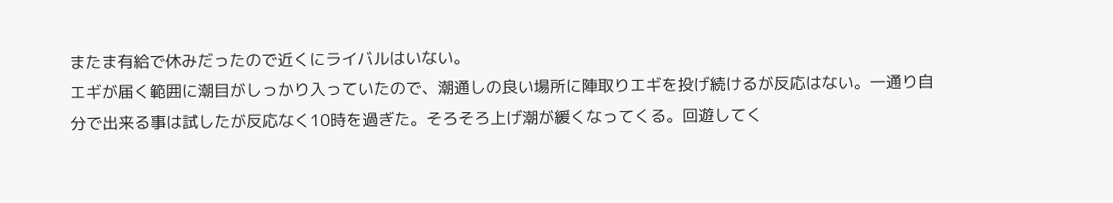またま有給で休みだったので近くにライバルはいない。
エギが届く範囲に潮目がしっかり入っていたので、潮通しの良い場所に陣取りエギを投げ続けるが反応はない。一通り自分で出来る事は試したが反応なく10時を過ぎた。そろそろ上げ潮が緩くなってくる。回遊してく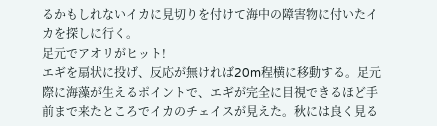るかもしれないイカに見切りを付けて海中の障害物に付いたイカを探しに行く。
足元でアオリがヒット!
エギを扇状に投げ、反応が無ければ20m程横に移動する。足元際に海藻が生えるポイントで、エギが完全に目視できるほど手前まで来たところでイカのチェイスが見えた。秋には良く見る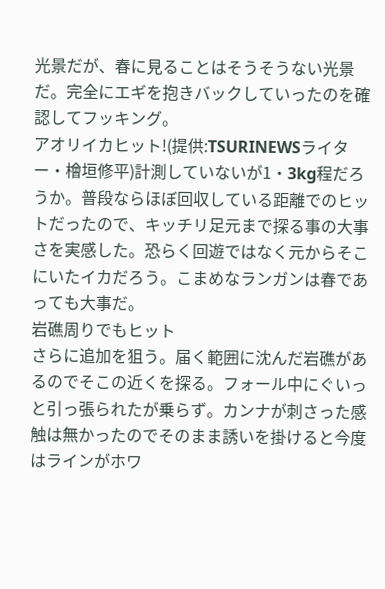光景だが、春に見ることはそうそうない光景だ。完全にエギを抱きバックしていったのを確認してフッキング。
アオリイカヒット!(提供:TSURINEWSライター・檜垣修平)計測していないが1・3kg程だろうか。普段ならほぼ回収している距離でのヒットだったので、キッチリ足元まで探る事の大事さを実感した。恐らく回遊ではなく元からそこにいたイカだろう。こまめなランガンは春であっても大事だ。
岩礁周りでもヒット
さらに追加を狙う。届く範囲に沈んだ岩礁があるのでそこの近くを探る。フォール中にぐいっと引っ張られたが乗らず。カンナが刺さった感触は無かったのでそのまま誘いを掛けると今度はラインがホワ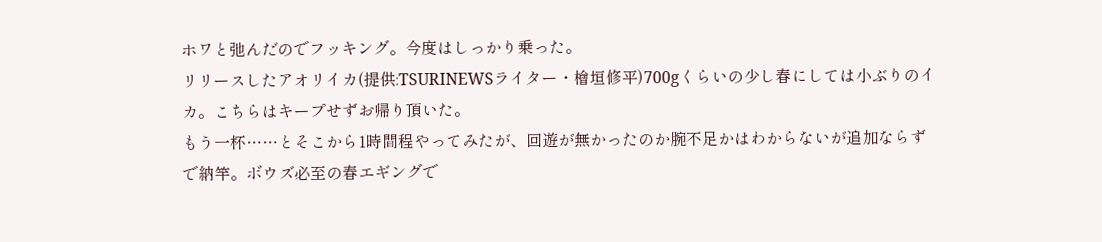ホワと弛んだのでフッキング。今度はしっかり乗った。
リリースしたアオリイカ(提供:TSURINEWSライター・檜垣修平)700gくらいの少し春にしては小ぶりのイカ。こちらはキープせずお帰り頂いた。
もう一杯……とそこから1時間程やってみたが、回遊が無かったのか腕不足かはわからないが追加ならずで納竿。ボウズ必至の春エギングで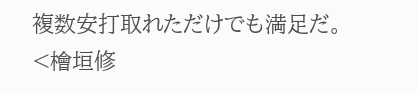複数安打取れただけでも満足だ。
<檜垣修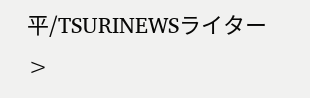平/TSURINEWSライター>